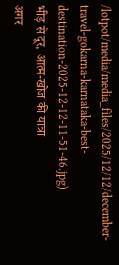/lotpot/media/media_files/2025/12/12/december-travel-gokarna-karnataka-best-destination-2025-12-12-11-51-46.jpg)
भीड़ से दूर, आत्म-खोज की यात्रा
अगर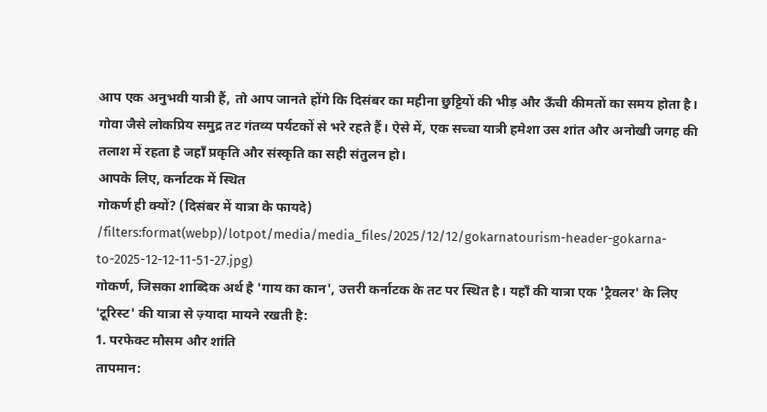आप एक अनुभवी यात्री हैं, तो आप जानते होंगे कि दिसंबर का महीना छुट्टियों की भीड़ और ऊँची कीमतों का समय होता है। गोवा जैसे लोकप्रिय समुद्र तट गंतव्य पर्यटकों से भरे रहते हैं। ऐसे में, एक सच्चा यात्री हमेशा उस शांत और अनोखी जगह की तलाश में रहता है जहाँ प्रकृति और संस्कृति का सही संतुलन हो।
आपके लिए, कर्नाटक में स्थित
गोकर्ण ही क्यों? (दिसंबर में यात्रा के फायदे)
/filters:format(webp)/lotpot/media/media_files/2025/12/12/gokarnatourism-header-gokarna-to-2025-12-12-11-51-27.jpg)
गोकर्ण, जिसका शाब्दिक अर्थ है 'गाय का कान', उत्तरी कर्नाटक के तट पर स्थित है। यहाँ की यात्रा एक 'ट्रैवलर' के लिए 'टूरिस्ट' की यात्रा से ज़्यादा मायने रखती है:
1. परफेक्ट मौसम और शांति
तापमान: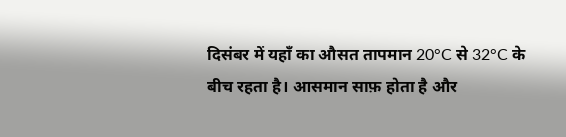दिसंबर में यहाँ का औसत तापमान 20°C से 32°C के बीच रहता है। आसमान साफ़ होता है और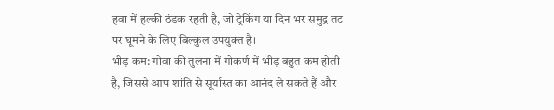हवा में हल्की ठंडक रहती है, जो ट्रेकिंग या दिन भर समुद्र तट पर घूमने के लिए बिल्कुल उपयुक्त है।
भीड़ कम: गोवा की तुलना में गोकर्ण में भीड़ बहुत कम होती है, जिससे आप शांति से सूर्यास्त का आनंद ले सकते हैं और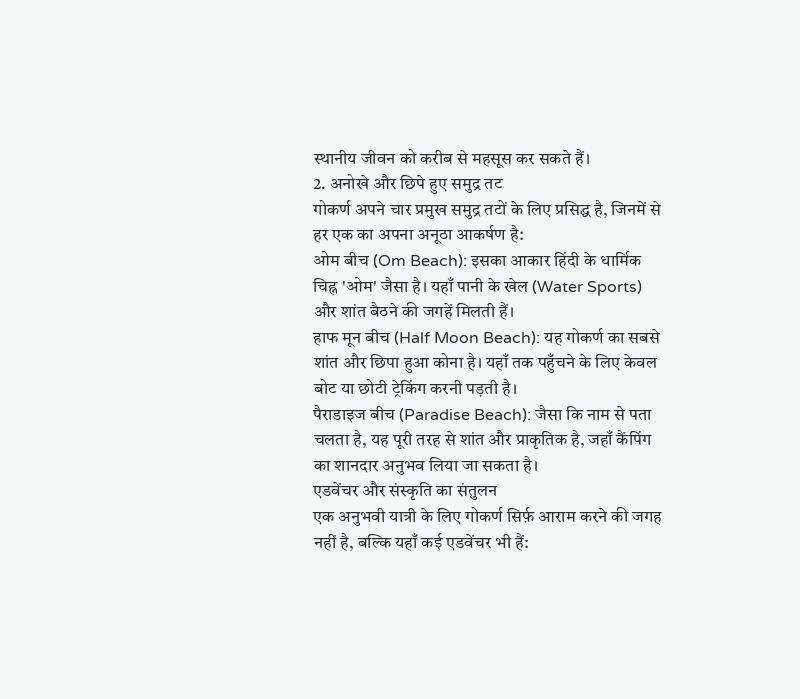स्थानीय जीवन को करीब से महसूस कर सकते हैं।
2. अनोखे और छिपे हुए समुद्र तट
गोकर्ण अपने चार प्रमुख समुद्र तटों के लिए प्रसिद्ध है, जिनमें से हर एक का अपना अनूठा आकर्षण है:
ओम बीच (Om Beach): इसका आकार हिंदी के धार्मिक चिह्न 'ओम' जैसा है। यहाँ पानी के खेल (Water Sports) और शांत बैठने की जगहें मिलती हैं।
हाफ मून बीच (Half Moon Beach): यह गोकर्ण का सबसे शांत और छिपा हुआ कोना है। यहाँ तक पहुँचने के लिए केवल बोट या छोटी ट्रेकिंग करनी पड़ती है।
पैराडाइज बीच (Paradise Beach): जैसा कि नाम से पता चलता है, यह पूरी तरह से शांत और प्राकृतिक है, जहाँ कैंपिंग का शानदार अनुभव लिया जा सकता है।
एडवेंचर और संस्कृति का संतुलन
एक अनुभवी यात्री के लिए गोकर्ण सिर्फ़ आराम करने की जगह नहीं है, बल्कि यहाँ कई एडवेंचर भी हैं: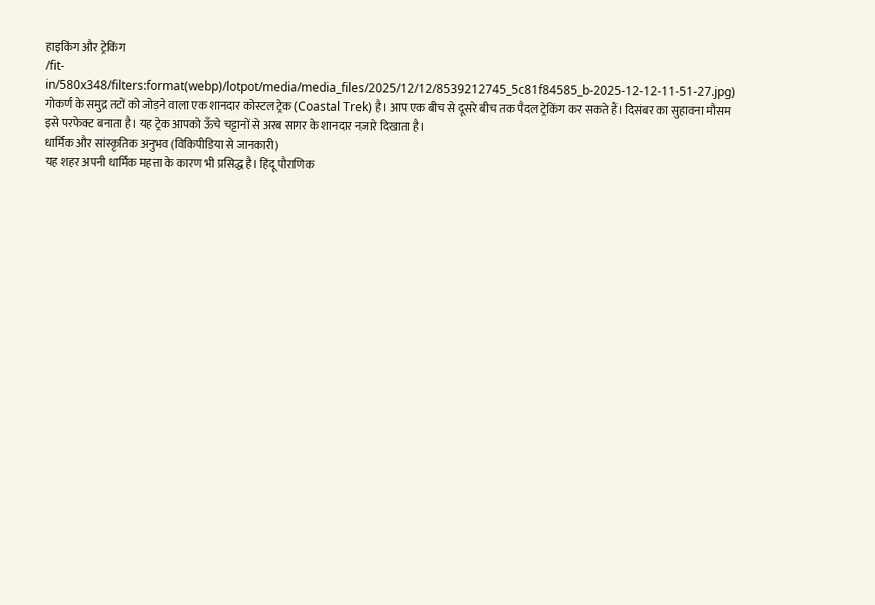हाइकिंग और ट्रेकिंग
/fit-in/580x348/filters:format(webp)/lotpot/media/media_files/2025/12/12/8539212745_5c81f84585_b-2025-12-12-11-51-27.jpg)
गोकर्ण के समुद्र तटों को जोड़ने वाला एक शानदार कोस्टल ट्रेक (Coastal Trek) है। आप एक बीच से दूसरे बीच तक पैदल ट्रेकिंग कर सकते हैं। दिसंबर का सुहावना मौसम इसे परफेक्ट बनाता है। यह ट्रेक आपको ऊँचे चट्टानों से अरब सागर के शानदार नज़ारे दिखाता है।
धार्मिक और सांस्कृतिक अनुभव (विकिपीडिया से जानकारी)
यह शहर अपनी धार्मिक महत्ता के कारण भी प्रसिद्ध है। हिंदू पौराणिक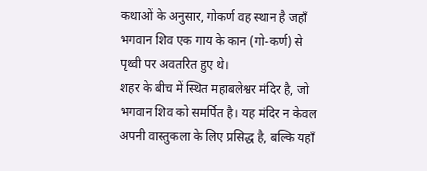कथाओं के अनुसार, गोकर्ण वह स्थान है जहाँ भगवान शिव एक गाय के कान (गो-कर्ण) से पृथ्वी पर अवतरित हुए थे।
शहर के बीच में स्थित महाबलेश्वर मंदिर है, जो भगवान शिव को समर्पित है। यह मंदिर न केवल अपनी वास्तुकला के लिए प्रसिद्ध है, बल्कि यहाँ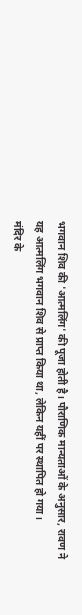भगवान शिव की 'आत्मलिंग' की पूजा होती है। पौराणिक मान्यताओं के अनुसार, रावण ने यह आत्मलिंग भगवान शिव से प्राप्त किया था, लेकिन यहीं पर स्थापित हो गया।
मंदिर के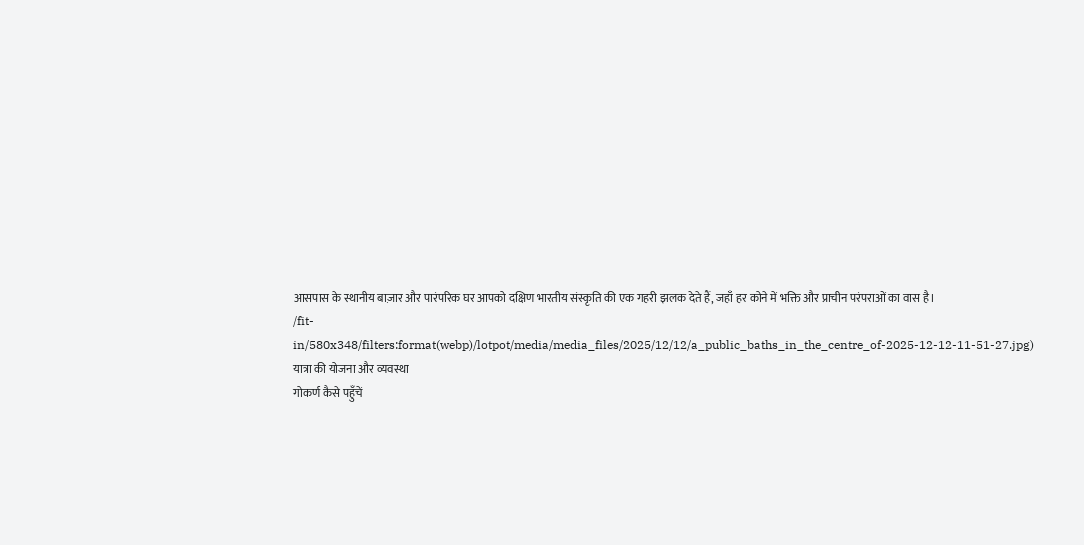आसपास के स्थानीय बाज़ार और पारंपरिक घर आपको दक्षिण भारतीय संस्कृति की एक गहरी झलक देते हैं, जहाँ हर कोने में भक्ति और प्राचीन परंपराओं का वास है।
/fit-in/580x348/filters:format(webp)/lotpot/media/media_files/2025/12/12/a_public_baths_in_the_centre_of-2025-12-12-11-51-27.jpg)
यात्रा की योजना और व्यवस्था
गोकर्ण कैसे पहुँचें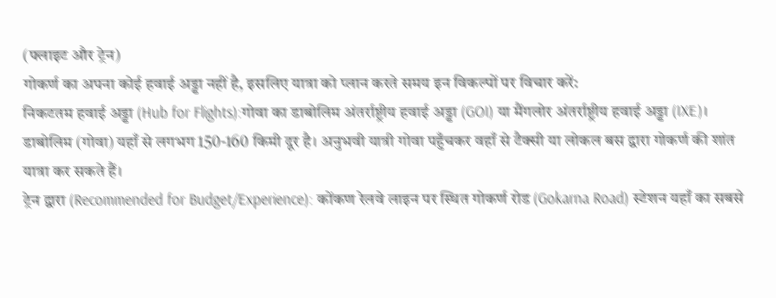(फ्लाइट और ट्रेन)
गोकर्ण का अपना कोई हवाई अड्डा नहीं है, इसलिए यात्रा को प्लान करते समय इन विकल्पों पर विचार करें:
निकटतम हवाई अड्डा (Hub for Flights):गोवा का डाबोलिम अंतर्राष्ट्रीय हवाई अड्डा (GOI) या मैंगलोर अंतर्राष्ट्रीय हवाई अड्डा (IXE)। डाबोलिम (गोवा) यहाँ से लगभग 150-160 किमी दूर है। अनुभवी यात्री गोवा पहुँचकर वहाँ से टैक्सी या लोकल बस द्वारा गोकर्ण की शांत यात्रा कर सकते हैं।
ट्रेन द्वारा (Recommended for Budget/Experience): कोंकण रेलवे लाइन पर स्थित गोकर्ण रोड (Gokarna Road) स्टेशन यहाँ का सबसे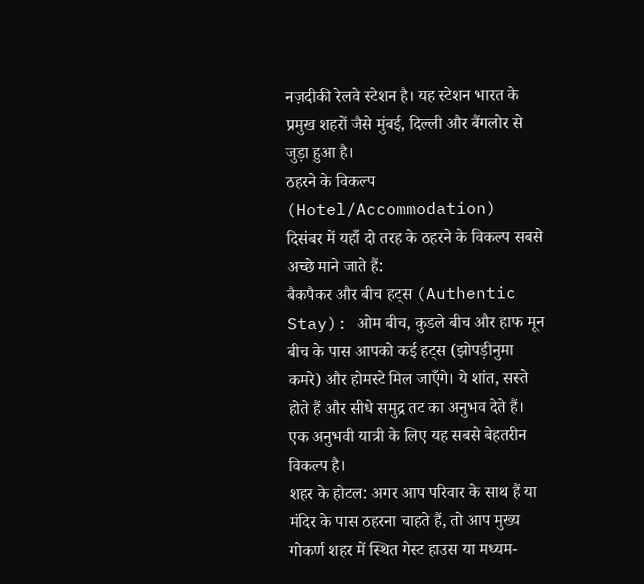नज़दीकी रेलवे स्टेशन है। यह स्टेशन भारत के प्रमुख शहरों जैसे मुंबई, दिल्ली और बैंगलोर से जुड़ा हुआ है।
ठहरने के विकल्प (Hotel/Accommodation)
दिसंबर में यहाँ दो तरह के ठहरने के विकल्प सबसे अच्छे माने जाते हैं:
बैकपैकर और बीच हट्स (Authentic Stay): ओम बीच, कुडले बीच और हाफ मून बीच के पास आपको कई हट्स (झोपड़ीनुमा कमरे) और होमस्टे मिल जाएँगे। ये शांत, सस्ते होते हैं और सीधे समुद्र तट का अनुभव देते हैं। एक अनुभवी यात्री के लिए यह सबसे बेहतरीन विकल्प है।
शहर के होटल: अगर आप परिवार के साथ हैं या मंदिर के पास ठहरना चाहते हैं, तो आप मुख्य गोकर्ण शहर में स्थित गेस्ट हाउस या मध्यम-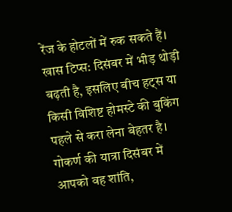रेंज के होटलों में रुक सकते हैं।
खास टिप्स: दिसंबर में भीड़ थोड़ी बढ़ती है, इसलिए बीच हट्स या किसी विशिष्ट होमस्टे की बुकिंग पहले से करा लेना बेहतर है।
गोकर्ण की यात्रा दिसंबर में आपको वह शांति,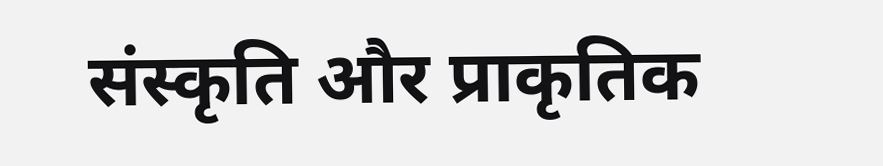संस्कृति और प्राकृतिक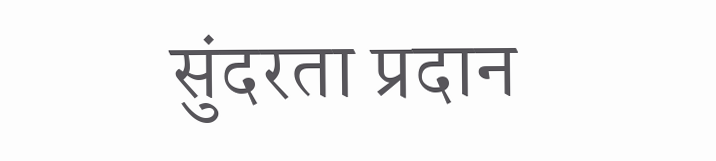सुंदरता प्रदान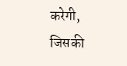करेगी, जिसकी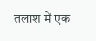तलाश में एक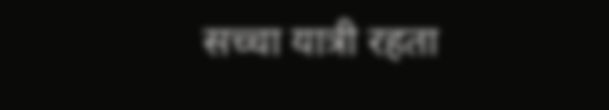सच्चा यात्री रहता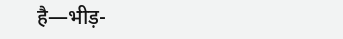है—भीड़-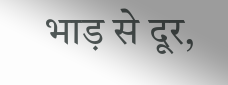भाड़ से दूर,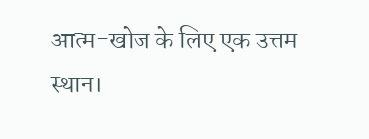आत्म-खोज के लिए एक उत्तम स्थान।